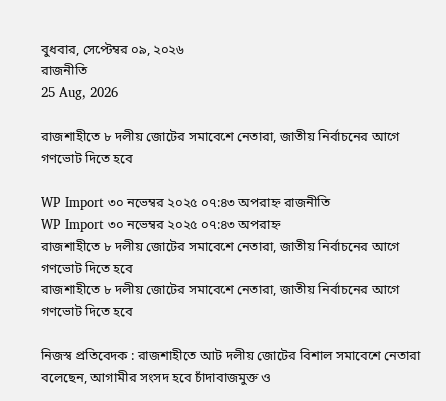বুধবার, সেপ্টেম্বর ০৯, ২০২৬
রাজনীতি
25 Aug, 2026

রাজশাহীতে ৮ দলীয় জোটের সমাবেশে নেতারা, জাতীয় নির্বাচনের আগে গণভোট দিতে হবে

WP Import ৩০ নভেম্বর ২০২৫ ০৭:৪৩ অপরাহ্ন রাজনীতি
WP Import ৩০ নভেম্বর ২০২৫ ০৭:৪৩ অপরাহ্ন
রাজশাহীতে ৮ দলীয় জোটের সমাবেশে নেতারা, জাতীয় নির্বাচনের আগে গণভোট দিতে হবে
রাজশাহীতে ৮ দলীয় জোটের সমাবেশে নেতারা, জাতীয় নির্বাচনের আগে গণভোট দিতে হবে

নিজস্ব প্রতিবেদক : রাজশাহীতে আট দলীয় জোটের বিশাল সমাবেশে নেতারা বলেছেন, আগামীর সংসদ হবে চাঁদাবাজমুক্ত ও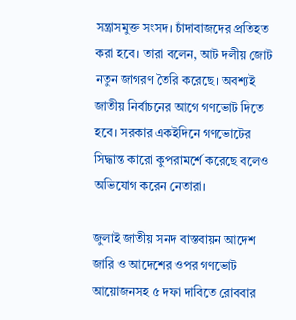সন্ত্রাসমুক্ত সংসদ। চাঁদাবাজদের প্রতিহত করা হবে। তারা বলেন, আট দলীয় জোট নতুন জাগরণ তৈরি করেছে। অবশ্যই জাতীয় নির্বাচনের আগে গণভোট দিতে হবে। সরকার একইদিনে গণভোটের সিদ্ধান্ত কারো কুপরামর্শে করেছে বলেও অভিযোগ করেন নেতারা।

জুলাই জাতীয় সনদ বাস্তবায়ন আদেশ জারি ও আদেশের ওপর গণভোট আয়োজনসহ ৫ দফা দাবিতে রোববার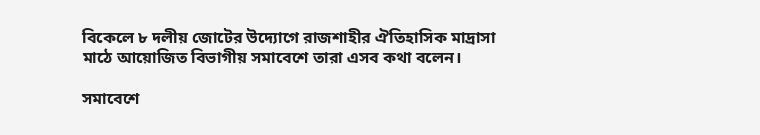বিকেলে ৮ দলীয় জোটের উদ্যোগে রাজশাহীর ঐতিহাসিক মাদ্রাসা মাঠে আয়োজিত বিভাগীয় সমাবেশে তারা এসব কথা বলেন।

সমাবেশে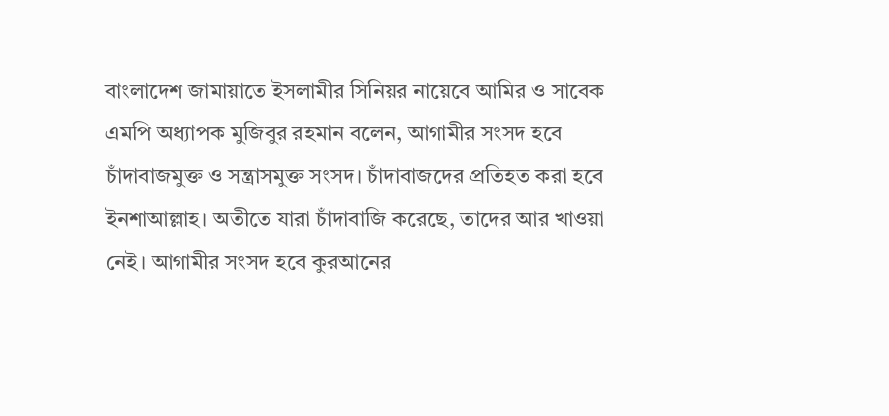বাংলাদেশ জামায়াতে ইসলামীর সিনিয়র নায়েবে আমির ও সাবেক এমপি অধ্যাপক মুজিবুর রহমান বলেন, আগামীর সংসদ হবে চাঁদাবাজমুক্ত ও সন্ত্রাসমুক্ত সংসদ। চাঁদাবাজদের প্রতিহত করা হবে ইনশাআল্লাহ। অতীতে যারা চাঁদাবাজি করেছে, তাদের আর খাওয়া নেই। আগামীর সংসদ হবে কুরআনের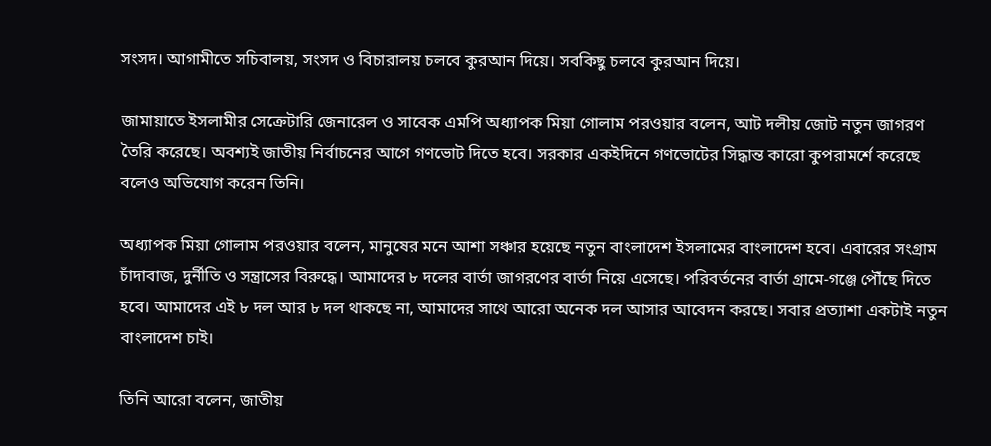সংসদ। আগামীতে সচিবালয়, সংসদ ও বিচারালয় চলবে কুরআন দিয়ে। সবকিছু চলবে কুরআন দিয়ে।

জামায়াতে ইসলামীর সেক্রেটারি জেনারেল ও সাবেক এমপি অধ্যাপক মিয়া গোলাম পরওয়ার বলেন, আট দলীয় জোট নতুন জাগরণ তৈরি করেছে। অবশ্যই জাতীয় নির্বাচনের আগে গণভোট দিতে হবে। সরকার একইদিনে গণভোটের সিদ্ধান্ত কারো কুপরামর্শে করেছে বলেও অভিযোগ করেন তিনি।

অধ্যাপক মিয়া গোলাম পরওয়ার বলেন, মানুষের মনে আশা সঞ্চার হয়েছে নতুন বাংলাদেশ ইসলামের বাংলাদেশ হবে। এবারের সংগ্রাম চাঁদাবাজ, দুর্নীতি ও সন্ত্রাসের বিরুদ্ধে। আমাদের ৮ দলের বার্তা জাগরণের বার্তা নিয়ে এসেছে। পরিবর্তনের বার্তা গ্রামে-গঞ্জে পৌঁছে দিতে হবে। আমাদের এই ৮ দল আর ৮ দল থাকছে না, আমাদের সাথে আরো অনেক দল আসার আবেদন করছে। সবার প্রত্যাশা একটাই নতুন বাংলাদেশ চাই।

তিনি আরো বলেন, জাতীয়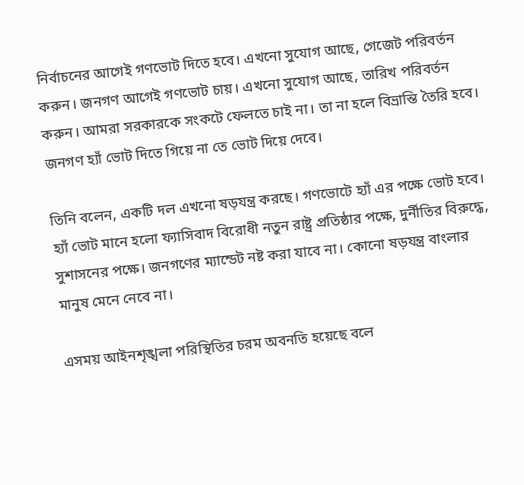নির্বাচনের আগেই গণভোট দিতে হবে। এখনো সুযোগ আছে, গেজেট পরিবর্তন করুন। জনগণ আগেই গণভোট চায়। এখনো সুযোগ আছে, তারিখ পরিবর্তন করুন। আমরা সরকারকে সংকটে ফেলতে চাই না। তা না হলে বিভ্রান্তি তৈরি হবে। জনগণ হ্যাঁ ভোট দিতে গিয়ে না তে ভোট দিয়ে দেবে।

তিনি বলেন, একটি দল এখনো ষড়যন্ত্র করছে। গণভোটে হ্যাঁ এর পক্ষে ভোট হবে। হ্যাঁ ভোট মানে হলো ফ্যাসিবাদ বিরোধী নতুন রাষ্ট্র প্রতিষ্ঠার পক্ষে, দুর্নীতির বিরুদ্ধে, সুশাসনের পক্ষে। জনগণের ম্যান্ডেট নষ্ট করা যাবে না। কোনো ষড়যন্ত্র বাংলার মানুষ মেনে নেবে না।

এসময় আইনশৃঙ্খলা পরিস্থিতির চরম অবনতি হয়েছে বলে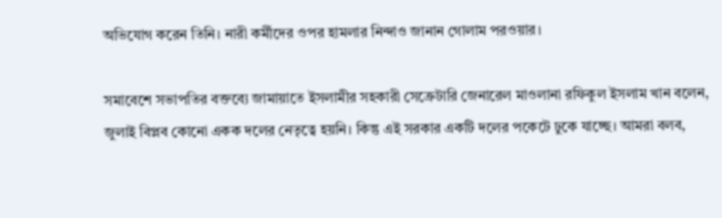অভিযোগ করেন তিনি। নারী কর্মীদের ওপর হামলার নিন্দাও জানান গোলাম পরওয়ার।

সমাবেশে সভাপতির বক্তব্যে জামায়াতে ইসলামীর সহকারী সেক্রেটারি জেনারেল মাওলানা রফিকুল ইসলাম খান বলেন, জুলাই বিপ্লব কোনো একক দলের নেতৃত্বে হয়নি। কিন্তু এই সরকার একটি দলের পকেটে ঢুকে যাচ্ছে। আমরা বলব,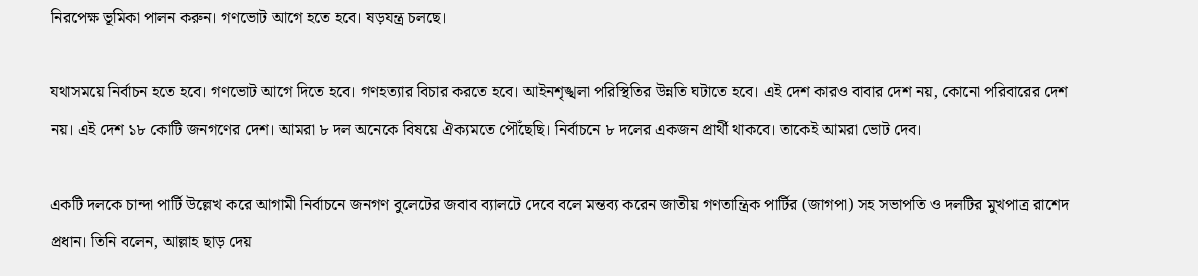নিরপেক্ষ ভূমিকা পালন করুন। গণভোট আগে হতে হবে। ষড়যন্ত্র চলছে।

যথাসময়ে নির্বাচন হতে হবে। গণভোট আগে দিতে হবে। গণহত্যার বিচার করতে হবে। আইনশৃঙ্খলা পরিস্থিতির উন্নতি ঘটাতে হবে। এই দেশ কারও বাবার দেশ নয়, কোনো পরিবারের দেশ নয়। এই দেশ ১৮ কোটি জনগণের দেশ। আমরা ৮ দল অনেকে বিষয়ে ঐক্যমতে পৌঁছেছি। নির্বাচনে ৮ দলের একজন প্রার্থী থাকবে। তাকেই আমরা ভোট দেব।

একটি দলকে চান্দা পার্টি উল্লেখ করে আগামী নির্বাচনে জনগণ বুলেটের জবাব ব্যালটে দেবে বলে মন্তব্য করেন জাতীয় গণতান্ত্রিক পার্টির (জাগপা) সহ সভাপতি ও দলটির মুখপাত্র রাশেদ প্রধান। তিনি বলেন, আল্লাহ ছাড় দেয়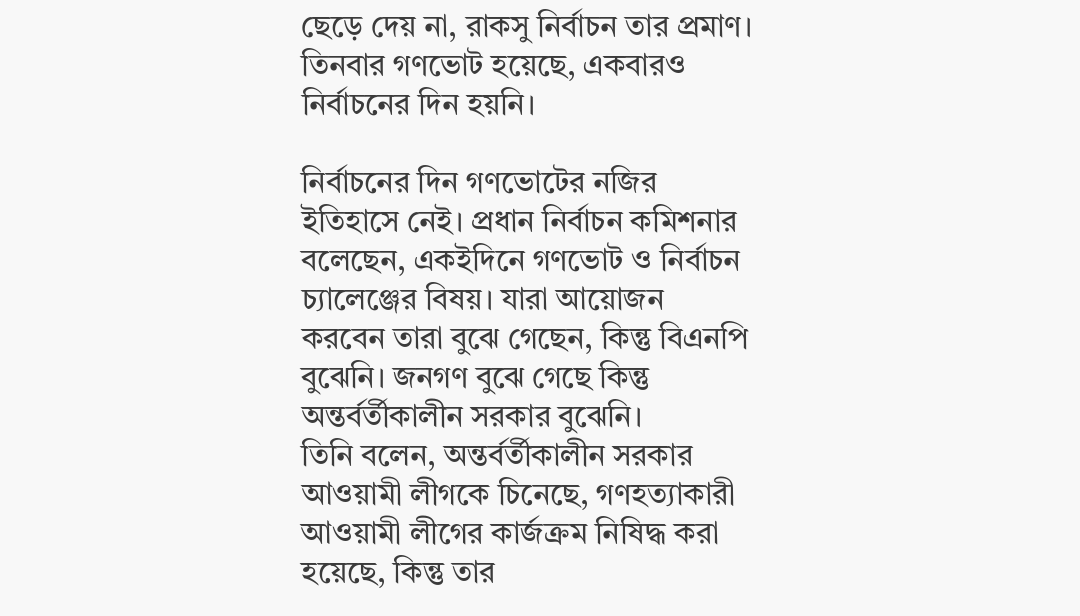ছেড়ে দেয় না, রাকসু নির্বাচন তার প্রমাণ। তিনবার গণভোট হয়েছে, একবারও নির্বাচনের দিন হয়নি।

নির্বাচনের দিন গণভোটের নজির ইতিহাসে নেই। প্রধান নির্বাচন কমিশনার বলেছেন, একইদিনে গণভোট ও নির্বাচন চ্যালেঞ্জের বিষয়। যারা আয়োজন করবেন তারা বুঝে গেছেন, কিন্তু বিএনপি বুঝেনি। জনগণ বুঝে গেছে কিন্তু অন্তর্বর্তীকালীন সরকার বুঝেনি।
তিনি বলেন, অন্তর্বর্তীকালীন সরকার আওয়ামী লীগকে চিনেছে, গণহত্যাকারী আওয়ামী লীগের কার্জক্রম নিষিদ্ধ করা হয়েছে, কিন্তু তার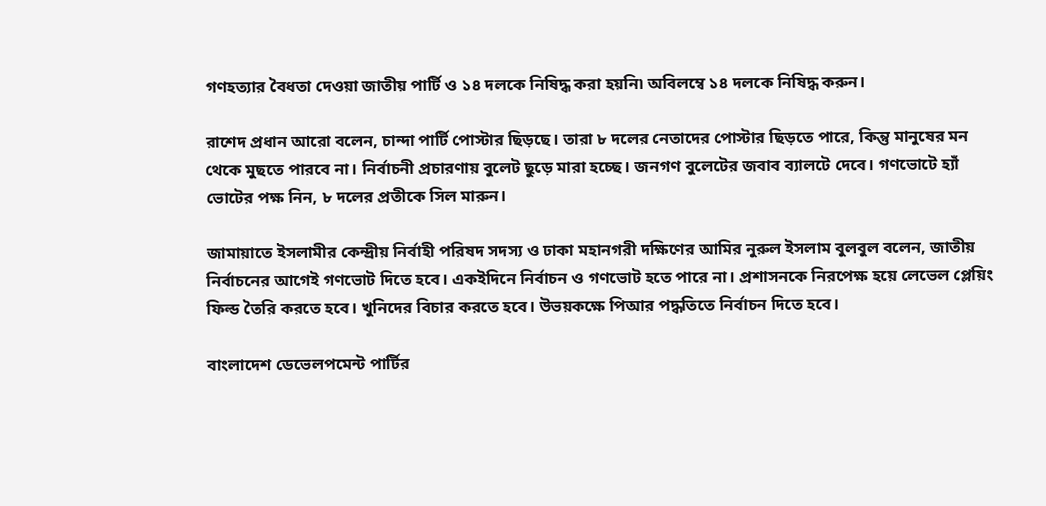গণহত্যার বৈধতা দেওয়া জাতীয় পার্টি ও ১৪ দলকে নিষিদ্ধ করা হয়নি৷ অবিলম্বে ১৪ দলকে নিষিদ্ধ করুন।

রাশেদ প্রধান আরো বলেন, চান্দা পার্টি পোস্টার ছিড়ছে। তারা ৮ দলের নেতাদের পোস্টার ছিড়তে পারে, কিন্তু মানুষের মন থেকে মুছতে পারবে না। নির্বাচনী প্রচারণায় বুলেট ছুড়ে মারা হচ্ছে। জনগণ বুলেটের জবাব ব্যালটে দেবে। গণভোটে হ্যাঁ ভোটের পক্ষ নিন, ৮ দলের প্রতীকে সিল মারুন।

জামায়াতে ইসলামীর কেন্দ্রীয় নির্বাহী পরিষদ সদস্য ও ঢাকা মহানগরী দক্ষিণের আমির নুরুল ইসলাম বুলবুল বলেন, জাতীয় নির্বাচনের আগেই গণভোট দিতে হবে। একইদিনে নির্বাচন ও গণভোট হতে পারে না। প্রশাসনকে নিরপেক্ষ হয়ে লেভেল প্লেয়িং ফিল্ড তৈরি করতে হবে। খুনিদের বিচার করতে হবে। উভয়কক্ষে পিআর পদ্ধতিতে নির্বাচন দিতে হবে।

বাংলাদেশ ডেভেলপমেন্ট পার্টির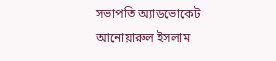সভাপতি অ্যাডভোকেট আনোয়ারুল ইসলাম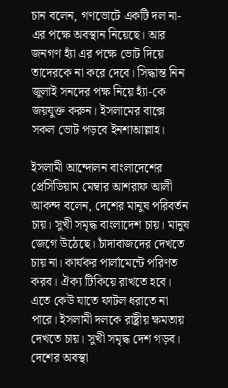চান বলেন, গণভোটে একটি দল না-এর পক্ষে অবস্থান নিয়েছে। আর জনগণ হ্যাঁ এর পক্ষে ভোট দিয়ে তাদেরকে না করে দেবে। সিদ্ধান্ত নিন জুলাই সনদের পক্ষ নিয়ে হ্যাঁ-কে জয়যুক্ত করুন। ইসলামের বাক্সে সকল ভোট পড়বে ইনশাআল্লাহ।

ইসলামী আন্দোলন বাংলাদেশের প্রেসিডিয়াম মেম্বার আশরাফ আলী আকন্দ বলেন, দেশের মানুষ পরিবর্তন চায়। সুখী সমৃদ্ধ বাংলাদেশ চায়। মানুষ জেগে উঠেছে। চাঁদাবাজদের দেখতে চায় না। কার্যকর পার্লামেন্টে পরিণত করব। ঐক্য টিকিয়ে রাখতে হবে। এতে কেউ যাতে ফাটল ধরাতে না পারে। ইসলামী দলকে রাষ্ট্রীয় ক্ষমতায় দেখতে চায়। সুখী সমৃদ্ধ দেশ গড়ব। দেশের অবস্থা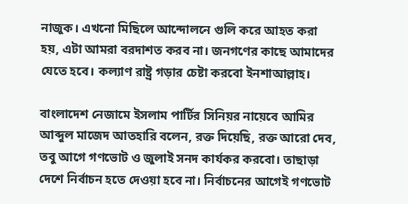নাজুক। এখনো মিছিলে আন্দোলনে গুলি করে আহত করা হয়, এটা আমরা বরদাশত করব না। জনগণের কাছে আমাদের যেতে হবে। কল্যাণ রাষ্ট্র গড়ার চেষ্টা করবো ইনশাআল্লাহ।

বাংলাদেশ নেজামে ইসলাম পার্টির সিনিয়র নায়েবে আমির আব্দুল মাজেদ আতহারি বলেন, রক্ত দিয়েছি, রক্ত আরো দেব, তবু আগে গণভোট ও জুলাই সনদ কার্যকর করবো। তাছাড়া দেশে নির্বাচন হতে দেওয়া হবে না। নির্বাচনের আগেই গণভোট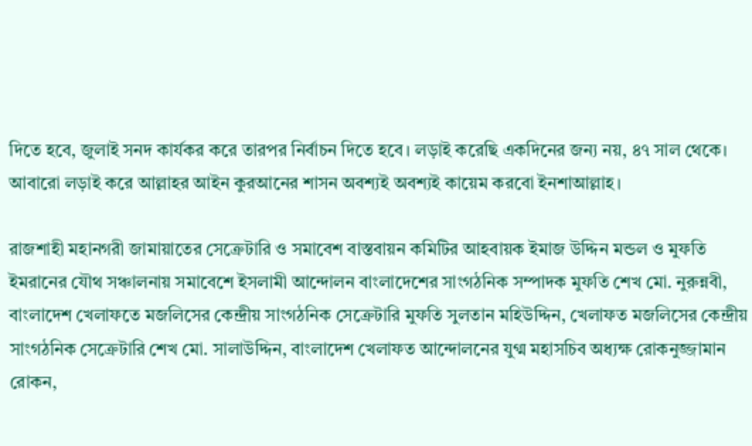দিতে হবে, জুলাই সনদ কার্যকর করে তারপর নির্বাচন দিতে হবে। লড়াই করেছি একদিনের জন্য নয়, ৪৭ সাল থেকে। আবারো লড়াই করে আল্লাহর আইন কুরআনের শাসন অবশ্যই অবশ্যই কায়েম করবো ইনশাআল্লাহ।

রাজশাহী মহানগরী জামায়াতের সেক্রেটারি ও সমাবেশ বাস্তবায়ন কমিটির আহবায়ক ইমাজ উদ্দিন মন্ডল ও মুফতি ইমরানের যৌথ সঞ্চালনায় সমাবেশে ইসলামী আন্দোলন বাংলাদেশের সাংগঠনিক সম্পাদক মুফতি শেখ মো. নুরুন্নবী, বাংলাদেশ খেলাফতে মজলিসের কেন্দ্রীয় সাংগঠনিক সেক্রেটারি মুফতি সুলতান মহিউদ্দিন, খেলাফত মজলিসের কেন্দ্রীয় সাংগঠনিক সেক্রেটারি শেখ মো. সালাউদ্দিন, বাংলাদেশ খেলাফত আন্দোলনের যুগ্ম মহাসচিব অধ্যক্ষ রোকনুজ্জামান রোকন,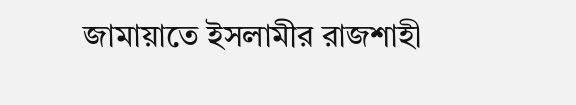জামায়াতে ইসলামীর রাজশাহী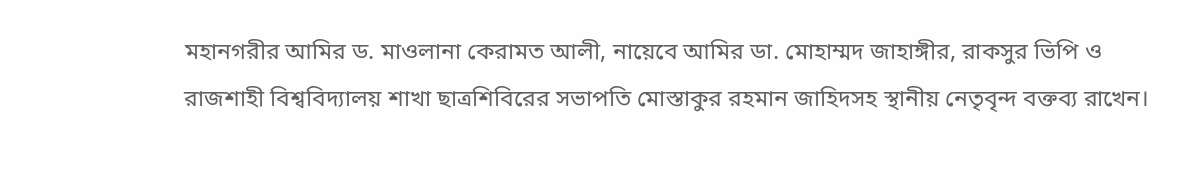মহানগরীর আমির ড. মাওলানা কেরামত আলী, নায়েবে আমির ডা. মোহাম্মদ জাহাঙ্গীর, রাকসুর ভিপি ও রাজশাহী বিশ্ববিদ্যালয় শাখা ছাত্রশিবিরের সভাপতি মোস্তাকুর রহমান জাহিদসহ স্থানীয় নেতৃবৃন্দ বক্তব্য রাখেন।